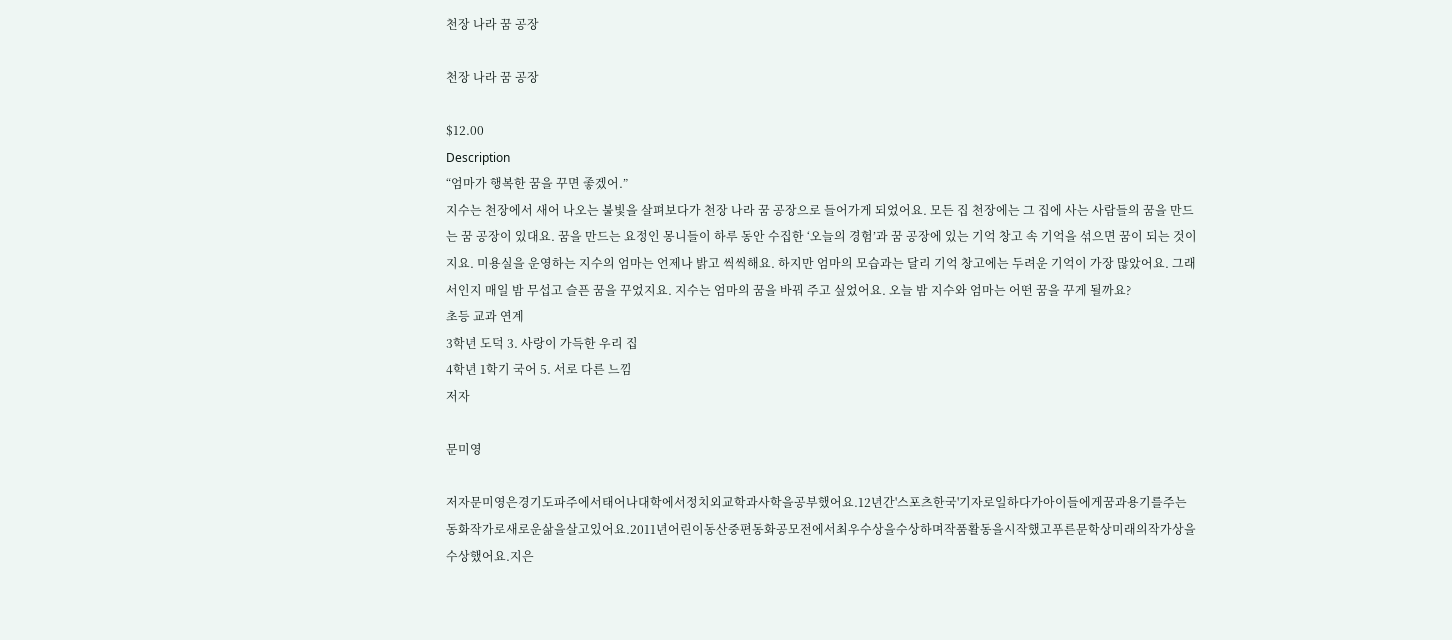천장 나라 꿈 공장

천장 나라 꿈 공장

$12.00
Description
“엄마가 행복한 꿈을 꾸면 좋겠어.”
지수는 천장에서 새어 나오는 불빛을 살펴보다가 천장 나라 꿈 공장으로 들어가게 되었어요. 모든 집 천장에는 그 집에 사는 사람들의 꿈을 만드는 꿈 공장이 있대요. 꿈을 만드는 요정인 몽니들이 하루 동안 수집한 ‘오늘의 경험’과 꿈 공장에 있는 기억 창고 속 기억을 섞으면 꿈이 되는 것이지요. 미용실을 운영하는 지수의 엄마는 언제나 밝고 씩씩해요. 하지만 엄마의 모습과는 달리 기억 창고에는 두려운 기억이 가장 많았어요. 그래서인지 매일 밤 무섭고 슬픈 꿈을 꾸었지요. 지수는 엄마의 꿈을 바꿔 주고 싶었어요. 오늘 밤 지수와 엄마는 어떤 꿈을 꾸게 될까요?
초등 교과 연계
3학년 도덕 3. 사랑이 가득한 우리 집
4학년 1학기 국어 5. 서로 다른 느낌
저자

문미영

저자문미영은경기도파주에서태어나대학에서정치외교학과사학을공부했어요.12년간'스포츠한국'기자로일하다가아이들에게꿈과용기를주는동화작가로새로운삶을살고있어요.2011년어린이동산중편동화공모전에서최우수상을수상하며작품활동을시작했고푸른문학상미래의작가상을수상했어요.지은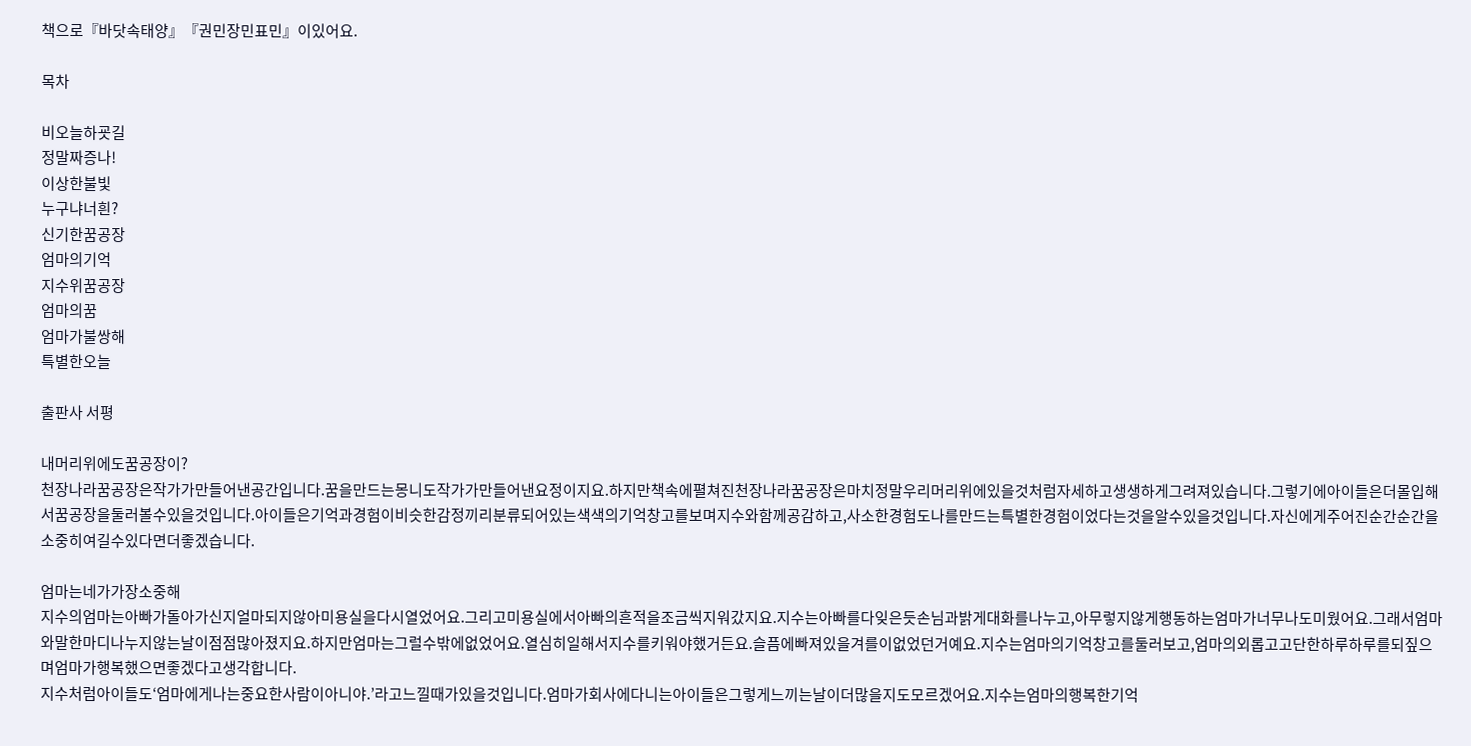책으로『바닷속태양』『권민장민표민』이있어요.

목차

비오늘하굣길
정말짜증나!
이상한불빛
누구냐너흰?
신기한꿈공장
엄마의기억
지수위꿈공장
엄마의꿈
엄마가불쌍해
특별한오늘

출판사 서평

내머리위에도꿈공장이?
천장나라꿈공장은작가가만들어낸공간입니다.꿈을만드는몽니도작가가만들어낸요정이지요.하지만책속에펼쳐진천장나라꿈공장은마치정말우리머리위에있을것처럼자세하고생생하게그려져있습니다.그렇기에아이들은더몰입해서꿈공장을둘러볼수있을것입니다.아이들은기억과경험이비슷한감정끼리분류되어있는색색의기억창고를보며지수와함께공감하고,사소한경험도나를만드는특별한경험이었다는것을알수있을것입니다.자신에게주어진순간순간을소중히여길수있다면더좋겠습니다.

엄마는네가가장소중해
지수의엄마는아빠가돌아가신지얼마되지않아미용실을다시열었어요.그리고미용실에서아빠의흔적을조금씩지워갔지요.지수는아빠를다잊은듯손님과밝게대화를나누고,아무렇지않게행동하는엄마가너무나도미웠어요.그래서엄마와말한마디나누지않는날이점점많아졌지요.하지만엄마는그럴수밖에없었어요.열심히일해서지수를키워야했거든요.슬픔에빠져있을겨를이없었던거예요.지수는엄마의기억창고를둘러보고,엄마의외롭고고단한하루하루를되짚으며엄마가행복했으면좋겠다고생각합니다.
지수처럼아이들도‘엄마에게나는중요한사람이아니야.’라고느낄때가있을것입니다.엄마가회사에다니는아이들은그렇게느끼는날이더많을지도모르겠어요.지수는엄마의행복한기억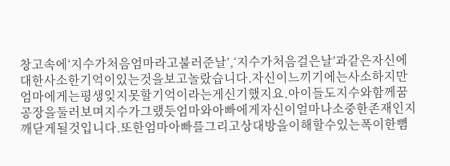창고속에‘지수가처음엄마라고불러준날’,‘지수가처음걸은날’과같은자신에대한사소한기억이있는것을보고놀랐습니다.자신이느끼기에는사소하지만엄마에게는평생잊지못할기억이라는게신기했지요.아이들도지수와함께꿈공장을둘러보며지수가그랬듯엄마와아빠에게자신이얼마나소중한존재인지깨닫게될것입니다.또한엄마아빠를그리고상대방을이해할수있는폭이한뼘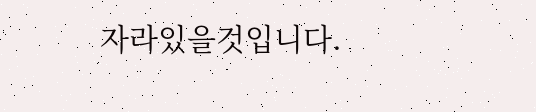자라있을것입니다.